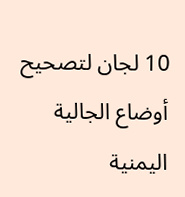10 لجان لتصحيح أوضاع الجالية اليمنية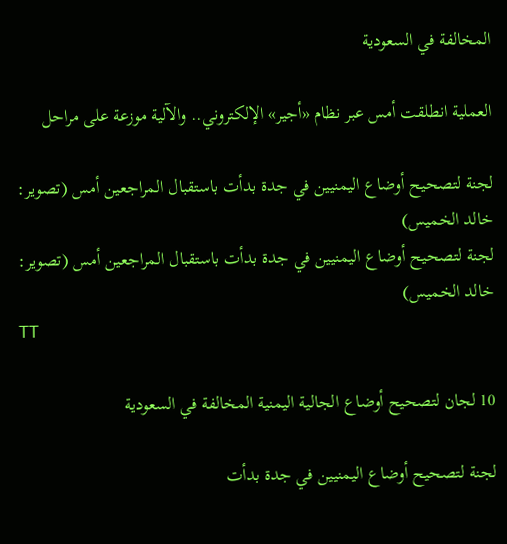المخالفة في السعودية

العملية انطلقت أمس عبر نظام «أجير» الإلكتروني.. والآلية موزعة على مراحل

لجنة لتصحيح أوضاع اليمنيين في جدة بدأت باستقبال المراجعين أمس (تصوير: خالد الخميس)
لجنة لتصحيح أوضاع اليمنيين في جدة بدأت باستقبال المراجعين أمس (تصوير: خالد الخميس)
TT

10 لجان لتصحيح أوضاع الجالية اليمنية المخالفة في السعودية

لجنة لتصحيح أوضاع اليمنيين في جدة بدأت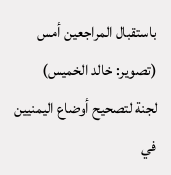باستقبال المراجعين أمس (تصوير: خالد الخميس)
لجنة لتصحيح أوضاع اليمنيين في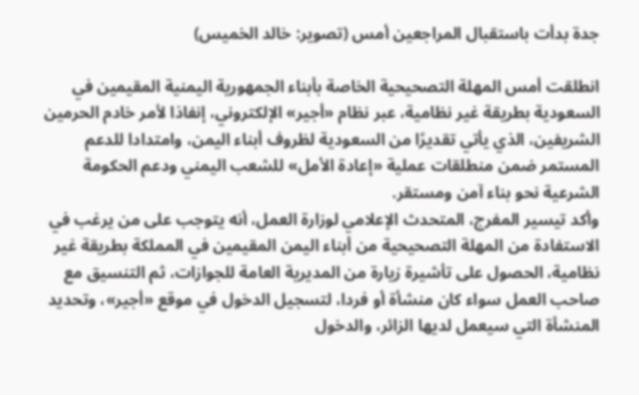جدة بدأت باستقبال المراجعين أمس (تصوير: خالد الخميس)

انطلقت أمس المهلة التصحيحية الخاصة بأبناء الجمهورية اليمنية المقيمين في السعودية بطريقة غير نظامية، عبر نظام «أجير» الإلكتروني، إنفاذا لأمر خادم الحرمين الشريفين، الذي يأتي تقديرًا من السعودية لظروف أبناء اليمن، وامتدادا للدعم المستمر ضمن منطلقات عملية «إعادة الأمل» للشعب اليمني ودعم الحكومة الشرعية نحو بناء آمن ومستقر.
وأكد تيسير المفرج، المتحدث الإعلامي لوزارة العمل، أنه يتوجب على من يرغب في الاستفادة من المهلة التصحيحية من أبناء اليمن المقيمين في المملكة بطريقة غير نظامية، الحصول على تأشيرة زيارة من المديرية العامة للجوازات، ثم التنسيق مع صاحب العمل سواء كان منشأة أو فردا، لتسجيل الدخول في موقع «أجير»، وتحديد المنشأة التي سيعمل لديها الزائر، والدخول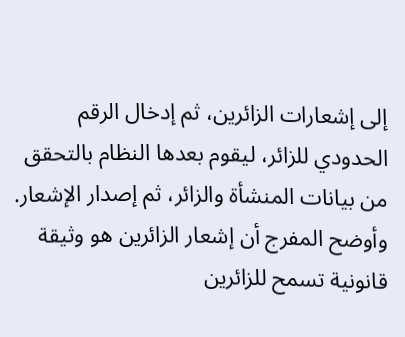إلى إشعارات الزائرين، ثم إدخال الرقم الحدودي للزائر، ليقوم بعدها النظام بالتحقق من بيانات المنشأة والزائر، ثم إصدار الإشعار.
وأوضح المفرج أن إشعار الزائرين هو وثيقة قانونية تسمح للزائرين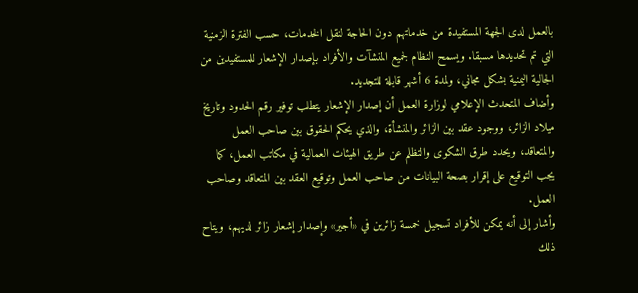بالعمل لدى الجهة المستفيدة من خدماتهم دون الحاجة لنقل الخدمات، حسب الفترة الزمنية التي تم تحديدها مسبقا. ويسمح النظام لجميع المنشآت والأفراد بإصدار الإشعار للمستفيدين من الجالية اليمنية بشكل مجاني، ولمدة 6 أشهر قابلة للتجديد.
وأضاف المتحدث الإعلامي لوزارة العمل أن إصدار الإشعار يتطلب توفير رقم الحدود وتاريخ ميلاد الزائر، ووجود عقد بين الزائر والمنشأة، والذي يحكم الحقوق بين صاحب العمل والمتعاقد، ويحدد طرق الشكوى والتظلم عن طريق الهيئات العمالية في مكاتب العمل، كما يجب التوقيع على إقرار بصحة البيانات من صاحب العمل وتوقيع العقد بين المتعاقد وصاحب العمل.
وأشار إلى أنه يمكن للأفراد تسجيل خمسة زائرين في «أجير» وإصدار إشعار زائر لديهم، ويتاح ذلك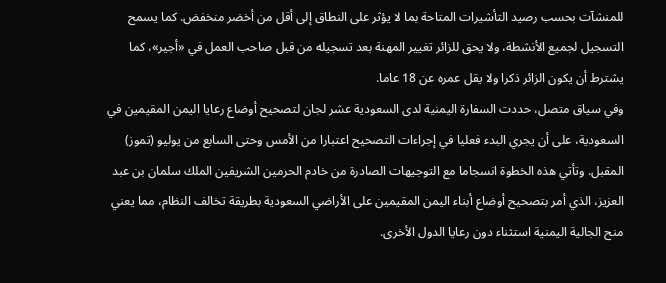للمنشآت بحسب رصيد التأشيرات المتاحة بما لا يؤثر على النطاق إلى أقل من أخضر منخفض. كما يسمح التسجيل لجميع الأنشطة، ولا يحق للزائر تغيير المهنة بعد تسجيله من قبل صاحب العمل في «أجير»، كما يشترط أن يكون الزائر ذكرا ولا يقل عمره عن 18 عاما.
وفي سياق متصل، حددت السفارة اليمنية لدى السعودية عشر لجان لتصحيح أوضاع رعايا اليمن المقيمين في السعودية، على أن يجري البدء فعليا في إجراءات التصحيح اعتبارا من الأمس وحتى السابع من يوليو (تموز) المقبل. وتأتي هذه الخطوة انسجاما مع التوجيهات الصادرة من خادم الحرمين الشريفين الملك سلمان بن عبد العزيز، الذي أمر بتصحيح أوضاع أبناء اليمن المقيمين على الأراضي السعودية بطريقة تخالف النظام، مما يعني منح الجالية اليمنية استثناء دون رعايا الدول الأخرى.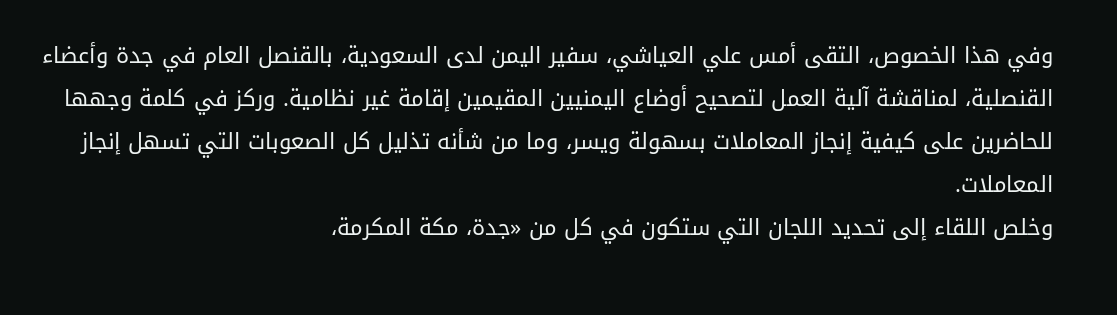وفي هذا الخصوص، التقى أمس علي العياشي، سفير اليمن لدى السعودية، بالقنصل العام في جدة وأعضاء القنصلية، لمناقشة آلية العمل لتصحيح أوضاع اليمنيين المقيمين إقامة غير نظامية. وركز في كلمة وجهها للحاضرين على كيفية إنجاز المعاملات بسهولة ويسر، وما من شأنه تذليل كل الصعوبات التي تسهل إنجاز المعاملات.
وخلص اللقاء إلى تحديد اللجان التي ستكون في كل من «جدة، مكة المكرمة،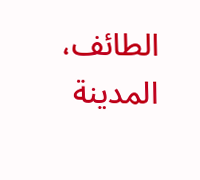الطائف، المدينة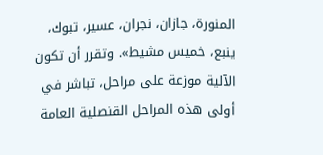المنورة، جازان، نجران، عسير، تبوك، ينبع، خميس مشيط». وتقرر أن تكون الآلية موزعة على مراحل، تباشر في أولى هذه المراحل القنصلية العامة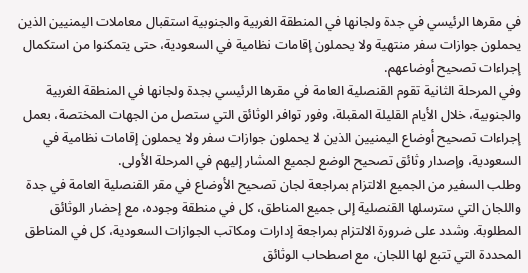في مقرها الرئيسي في جدة ولجانها في المنطقة الغربية والجنوبية استقبال معاملات اليمنيين الذين يحملون جوازات سفر منتهية ولا يحملون إقامات نظامية في السعودية، حتى يتمكنوا من استكمال إجراءات تصحيح أوضاعهم.
وفي المرحلة الثانية تقوم القنصلية العامة في مقرها الرئيسي بجدة ولجانها في المنطقة الغربية والجنوبية، خلال الأيام القليلة المقبلة، وفور توافر الوثائق التي ستصل من الجهات المختصة، بعمل إجراءات تصحيح أوضاع اليمنيين الذين لا يحملون جوازات سفر ولا يحملون إقامات نظامية في السعودية، وإصدار وثائق تصحيح الوضع لجميع المشار إليهم في المرحلة الأولى.
وطلب السفير من الجميع الالتزام بمراجعة لجان تصحيح الأوضاع في مقر القنصلية العامة في جدة واللجان التي سترسلها القنصلية إلى جميع المناطق، كل في منطقة وجوده، مع إحضار الوثائق المطلوبة. وشدد على ضرورة الالتزام بمراجعة إدارات ومكاتب الجوازات السعودية، كل في المناطق المحددة التي تتبع لها اللجان، مع اصطحاب الوثائق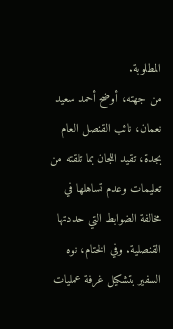المطلوبة.
من جهته، أوضح أحمد سعيد نعمان، نائب القنصل العام بجدة، تقيد اللجان بما تلقته من تعليمات وعدم تساهلها في مخالفة الضوابط التي حددتها القنصلية. وفي الختام، نوه السفير بتشكيل غرفة عمليات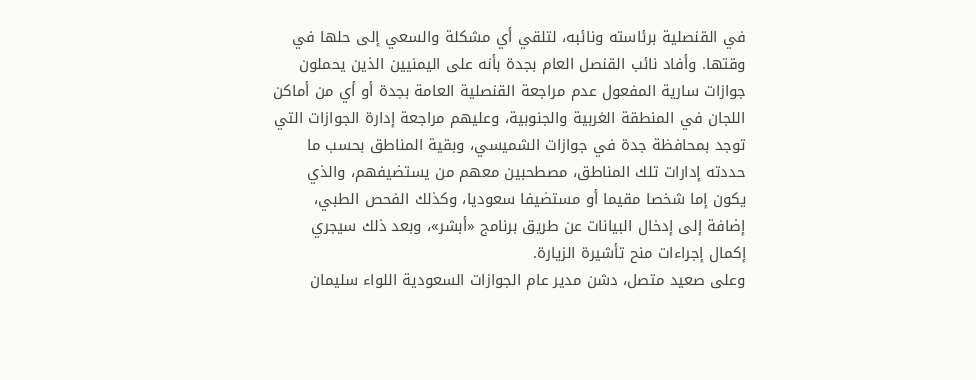في القنصلية برئاسته ونائبه، لتلقي أي مشكلة والسعي إلى حلها في وقتها. وأفاد نائب القنصل العام بجدة بأنه على اليمنيين الذين يحملون جوازات سارية المفعول عدم مراجعة القنصلية العامة بجدة أو أي من أماكن اللجان في المنطقة الغربية والجنوبية، وعليهم مراجعة إدارة الجوازات التي توجد بمحافظة جدة في جوازات الشميسي، وبقية المناطق بحسب ما حددته إدارات تلك المناطق، مصطحبين معهم من يستضيفهم، والذي يكون إما شخصا مقيما أو مستضيفا سعوديا، وكذلك الفحص الطبي، إضافة إلى إدخال البيانات عن طريق برنامج «أبشر»، وبعد ذلك سيجري إكمال إجراءات منح تأشيرة الزيارة.
وعلى صعيد متصل، دشن مدير عام الجوازات السعودية اللواء سليمان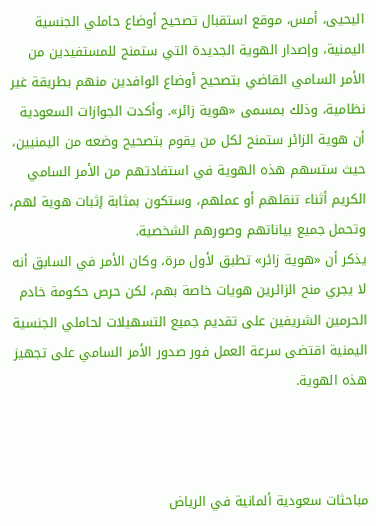اليحيى، أمس، موقع استقبال تصحيح أوضاع حاملي الجنسية اليمنية، وإصدار الهوية الجديدة التي ستمنح للمستفيدين من الأمر السامي القاضي بتصحيح أوضاع الوافدين منهم بطريقة غير نظامية، وذلك بمسمى «هوية زائر». وأكدت الجوازات السعودية أن هوية الزائر ستمنح لكل من يقوم بتصحيح وضعه من اليمنيين، حيث ستسهم هذه الهوية في استفادتهم من الأمر السامي الكريم أثناء تنقلهم أو عملهم، وستكون بمثابة إثبات هوية لهم، وتحمل جميع بياناتهم وصورهم الشخصية.
يذكر أن «هوية زائر» تطبق لأول مرة، وكان الأمر في السابق أنه لا يجري منح الزائرين هويات خاصة بهم، لكن حرص حكومة خادم الحرمين الشريفين على تقديم جميع التسهيلات لحاملي الجنسية اليمنية اقتضى سرعة العمل فور صدور الأمر السامي على تجهيز هذه الهوية.



مباحثات سعودية ألمانية في الرياض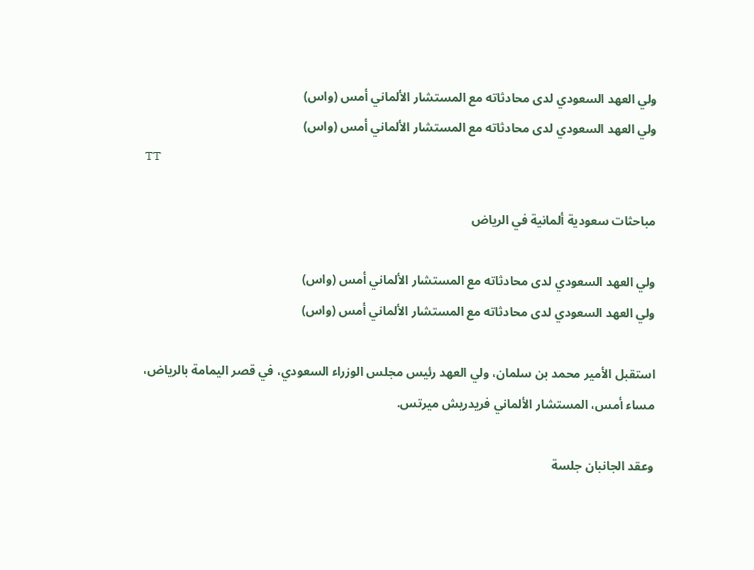ولي العهد السعودي لدى محادثاته مع المستشار الألماني أمس (واس)
ولي العهد السعودي لدى محادثاته مع المستشار الألماني أمس (واس)
TT

مباحثات سعودية ألمانية في الرياض

ولي العهد السعودي لدى محادثاته مع المستشار الألماني أمس (واس)
ولي العهد السعودي لدى محادثاته مع المستشار الألماني أمس (واس)

استقبل الأمير محمد بن سلمان، ولي العهد رئيس مجلس الوزراء السعودي، في قصر اليمامة بالرياض، مساء أمس، المستشار الألماني فريدريش ميرتس.

وعقد الجانبان جلسة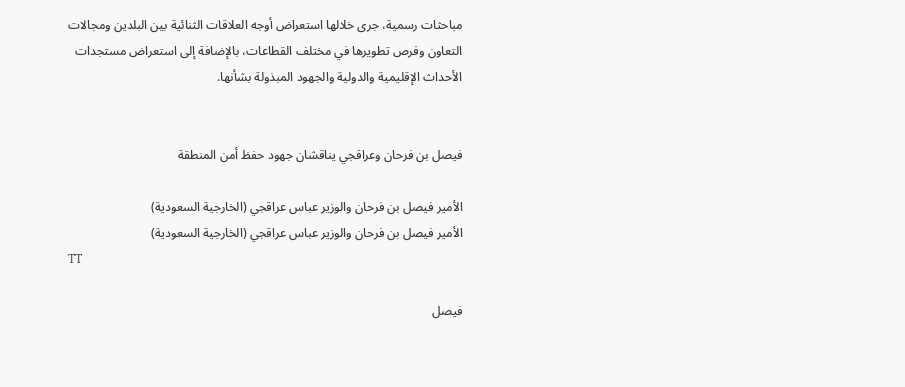مباحثات رسمية، جرى خلالها استعراض أوجه العلاقات الثنائية بين البلدين ومجالات التعاون وفرص تطويرها في مختلف القطاعات، بالإضافة إلى استعراض مستجدات الأحداث الإقليمية والدولية والجهود المبذولة بشأنها.


فيصل بن فرحان وعراقجي يناقشان جهود حفظ أمن المنطقة

الأمير فيصل بن فرحان والوزير عباس عراقجي (الخارجية السعودية)
الأمير فيصل بن فرحان والوزير عباس عراقجي (الخارجية السعودية)
TT

فيصل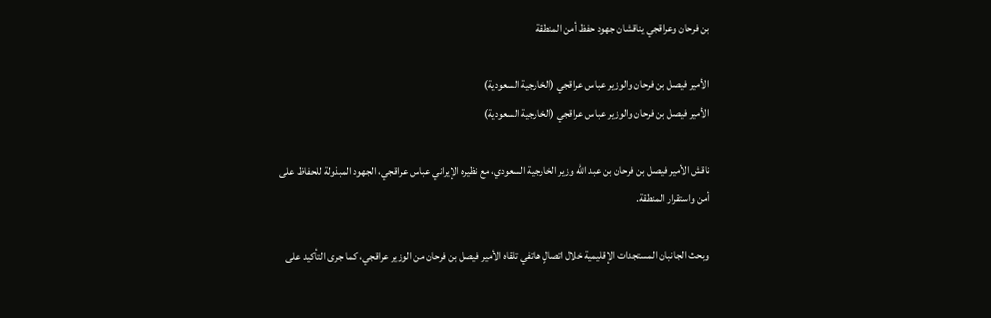بن فرحان وعراقجي يناقشان جهود حفظ أمن المنطقة

الأمير فيصل بن فرحان والوزير عباس عراقجي (الخارجية السعودية)
الأمير فيصل بن فرحان والوزير عباس عراقجي (الخارجية السعودية)

ناقش الأمير فيصل بن فرحان بن عبد الله وزير الخارجية السعودي، مع نظيره الإيراني عباس عراقجي، الجهود المبذولة للحفاظ على أمن واستقرار المنطقة.

وبحث الجانبان المستجدات الإقليمية خلال اتصالٍ هاتفي تلقاه الأمير فيصل بن فرحان من الوزير عراقجي، كما جرى التأكيد على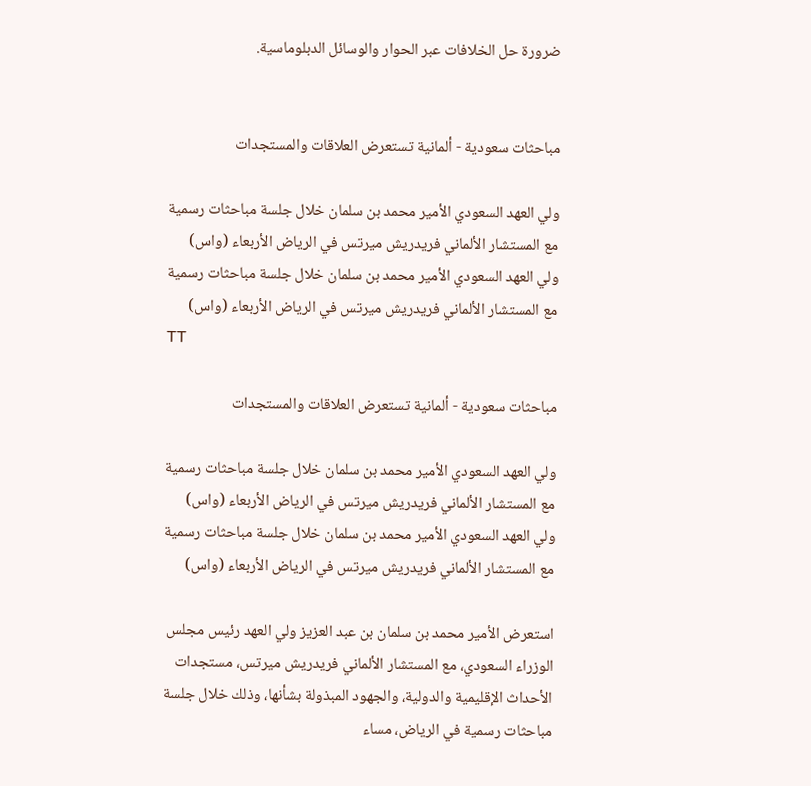ضرورة حل الخلافات عبر الحوار والوسائل الدبلوماسية.


مباحثات سعودية - ألمانية تستعرض العلاقات والمستجدات

ولي العهد السعودي الأمير محمد بن سلمان خلال جلسة مباحثات رسمية مع المستشار الألماني فريدريش ميرتس في الرياض الأربعاء (واس)
ولي العهد السعودي الأمير محمد بن سلمان خلال جلسة مباحثات رسمية مع المستشار الألماني فريدريش ميرتس في الرياض الأربعاء (واس)
TT

مباحثات سعودية - ألمانية تستعرض العلاقات والمستجدات

ولي العهد السعودي الأمير محمد بن سلمان خلال جلسة مباحثات رسمية مع المستشار الألماني فريدريش ميرتس في الرياض الأربعاء (واس)
ولي العهد السعودي الأمير محمد بن سلمان خلال جلسة مباحثات رسمية مع المستشار الألماني فريدريش ميرتس في الرياض الأربعاء (واس)

استعرض الأمير محمد بن سلمان بن عبد العزيز ولي العهد رئيس مجلس الوزراء السعودي، مع المستشار الألماني فريدريش ميرتس، مستجدات الأحداث الإقليمية والدولية، والجهود المبذولة بشأنها، وذلك خلال جلسة مباحثات رسمية في الرياض، مساء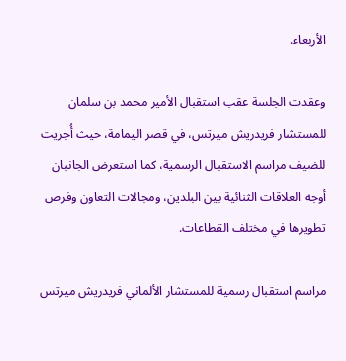الأربعاء.

وعقدت الجلسة عقب استقبال الأمير محمد بن سلمان للمستشار فريدريش ميرتس، في قصر اليمامة، حيث أُجريت للضيف مراسم الاستقبال الرسمية، كما استعرض الجانبان أوجه العلاقات الثنائية بين البلدين، ومجالات التعاون وفرص تطويرها في مختلف القطاعات.

مراسم استقبال رسمية للمستشار الألماني فريدريش ميرتس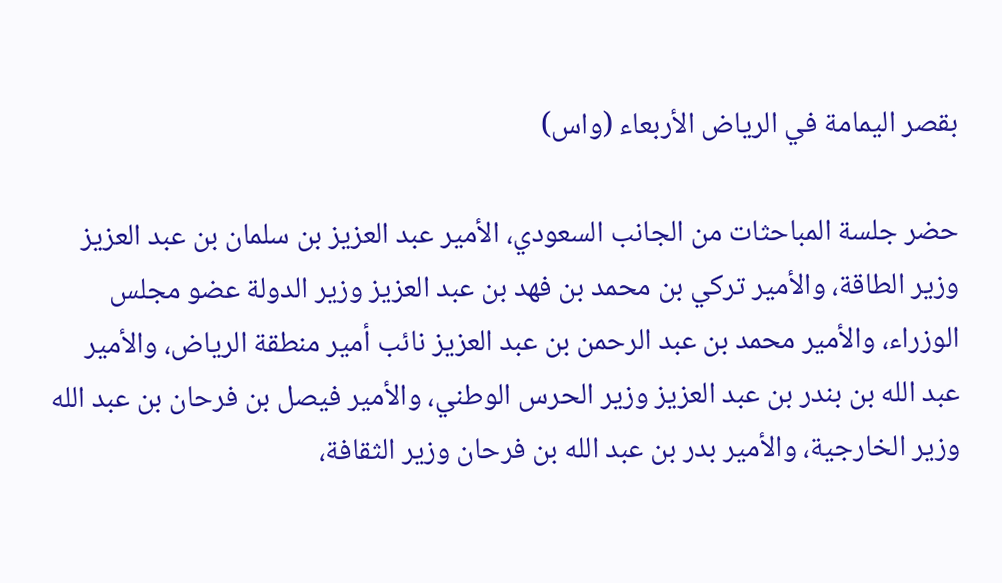بقصر اليمامة في الرياض الأربعاء (واس)

حضر جلسة المباحثات من الجانب السعودي، الأمير عبد العزيز بن سلمان بن عبد العزيز وزير الطاقة، والأمير تركي بن محمد بن فهد بن عبد العزيز وزير الدولة عضو مجلس الوزراء، والأمير محمد بن عبد الرحمن بن عبد العزيز نائب أمير منطقة الرياض، والأمير عبد الله بن بندر بن عبد العزيز وزير الحرس الوطني، والأمير فيصل بن فرحان بن عبد الله وزير الخارجية، والأمير بدر بن عبد الله بن فرحان وزير الثقافة،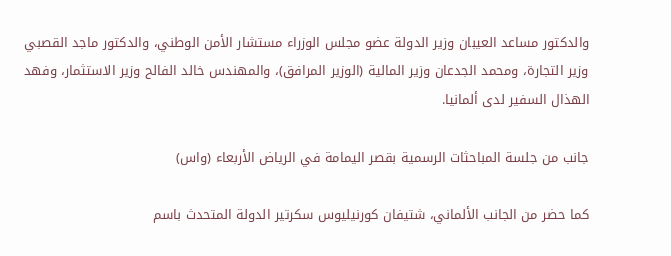والدكتور مساعد العيبان وزير الدولة عضو مجلس الوزراء مستشار الأمن الوطني، والدكتور ماجد القصبي وزير التجارة، ومحمد الجدعان وزير المالية (الوزير المرافق)، والمهندس خالد الفالح وزير الاستثمار، وفهد الهذال السفير لدى ألمانيا.

جانب من جلسة المباحثات الرسمية بقصر اليمامة في الرياض الأربعاء (واس)

كما حضر من الجانب الألماني، شتيفان كورنيليوس سكرتير الدولة المتحدث باسم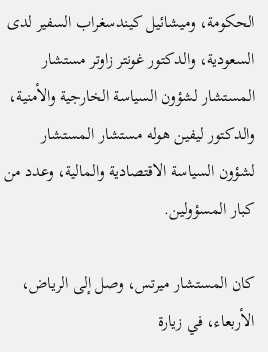الحكومة، وميشائيل كيندسغراب السفير لدى السعودية، والدكتور غونتر زاوتر مستشار المستشار لشؤون السياسة الخارجية والأمنية، والدكتور ليفين هوله مستشار المستشار لشؤون السياسة الاقتصادية والمالية، وعدد من كبار المسؤولين.

كان المستشار ميرتس، وصل إلى الرياض، الأربعاء، في زيارة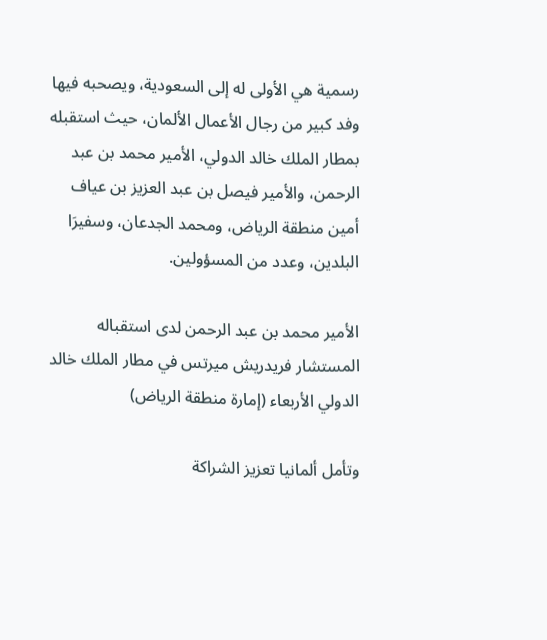رسمية هي الأولى له إلى السعودية، ويصحبه فيها وفد كبير من رجال الأعمال الألمان، حيث استقبله بمطار الملك خالد الدولي، الأمير محمد بن عبد الرحمن، والأمير فيصل بن عبد العزيز بن عياف أمين منطقة الرياض، ومحمد الجدعان، وسفيرَا البلدين، وعدد من المسؤولين.

الأمير محمد بن عبد الرحمن لدى استقباله المستشار فريدريش ميرتس في مطار الملك خالد الدولي الأربعاء (إمارة منطقة الرياض)

وتأمل ألمانيا تعزيز الشراكة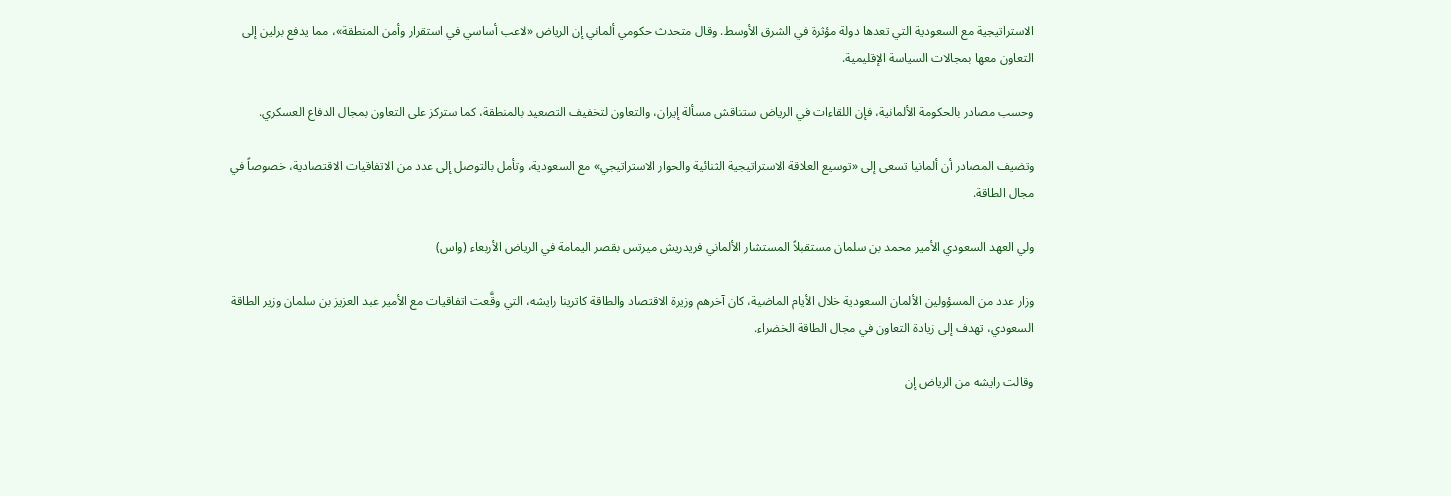الاستراتيجية مع السعودية التي تعدها دولة مؤثرة في الشرق الأوسط. وقال متحدث حكومي ألماني إن الرياض «لاعب أساسي في استقرار وأمن المنطقة»، مما يدفع برلين إلى التعاون معها بمجالات السياسة الإقليمية.

وحسب مصادر بالحكومة الألمانية، فإن اللقاءات في الرياض ستناقش مسألة إيران، والتعاون لتخفيف التصعيد بالمنطقة، كما ستركز على التعاون بمجال الدفاع العسكري.

وتضيف المصادر أن ألمانيا تسعى إلى «توسيع العلاقة الاستراتيجية الثنائية والحوار الاستراتيجي» مع السعودية، وتأمل بالتوصل إلى عدد من الاتفاقيات الاقتصادية، خصوصاً في مجال الطاقة.

ولي العهد السعودي الأمير محمد بن سلمان مستقبلاً المستشار الألماني فريدريش ميرتس بقصر اليمامة في الرياض الأربعاء (واس)

وزار عدد من المسؤولين الألمان السعودية خلال الأيام الماضية، كان آخرهم وزيرة الاقتصاد والطاقة كاترينا رايشه، التي وقَّعت اتفاقيات مع الأمير عبد العزيز بن سلمان وزير الطاقة السعودي، تهدف إلى زيادة التعاون في مجال الطاقة الخضراء.

وقالت رايشه من الرياض إن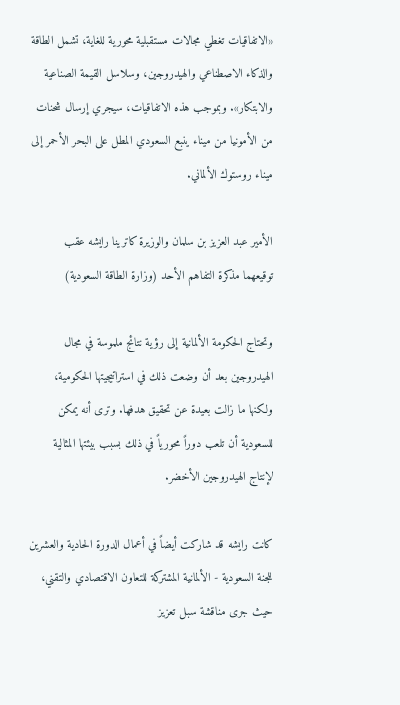«الاتفاقيات تغطي مجالات مستقبلية محورية للغاية، تشمل الطاقة والذكاء الاصطناعي والهيدروجين، وسلاسل القيمة الصناعية والابتكار». وبموجب هذه الاتفاقيات، سيجري إرسال شحنات من الأمونيا من ميناء ينبع السعودي المطل على البحر الأحمر إلى ميناء روستوك الألماني.

الأمير عبد العزيز بن سلمان والوزيرة كاترينا رايشه عقب توقيعهما مذكرة التفاهم الأحد (وزارة الطاقة السعودية)

وتحتاج الحكومة الألمانية إلى رؤية نتائج ملموسة في مجال الهيدروجين بعد أن وضعت ذلك في استراتيجيتها الحكومية، ولكنها ما زالت بعيدة عن تحقيق هدفها. وترى أنه يمكن للسعودية أن تلعب دوراً محورياً في ذلك بسبب بيئتها المثالية لإنتاج الهيدروجين الأخضر.

كانت رايشه قد شاركت أيضاً في أعمال الدورة الحادية والعشرين للجنة السعودية - الألمانية المشتركة للتعاون الاقتصادي والتقني، حيث جرى مناقشة سبل تعزيز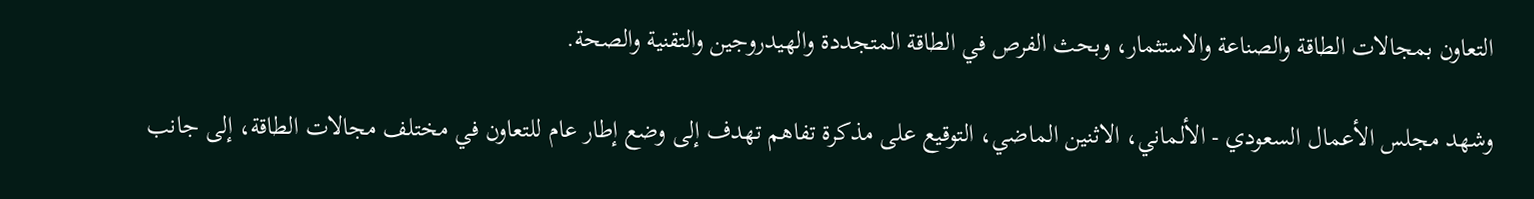التعاون بمجالات الطاقة والصناعة والاستثمار، وبحث الفرص في الطاقة المتجددة والهيدروجين والتقنية والصحة.

وشهد مجلس الأعمال السعودي - الألماني، الاثنين الماضي، التوقيع على مذكرة تفاهم تهدف إلى وضع إطار عام للتعاون في مختلف مجالات الطاقة، إلى جانب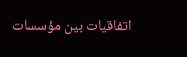اتفاقيات بين مؤسسات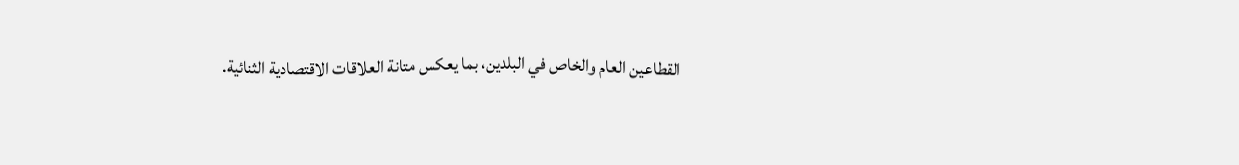القطاعين العام والخاص في البلدين، بما يعكس متانة العلاقات الاقتصادية الثنائية.